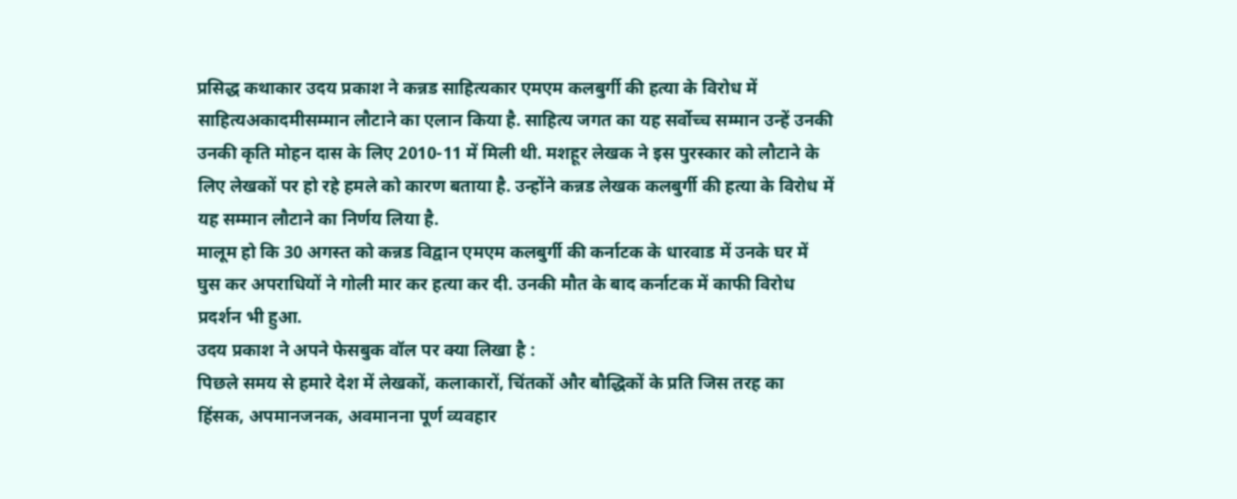प्रसिद्ध कथाकार उदय प्रकाश ने कन्नड साहित्यकार एमएम कलबुर्गी की हत्या के विरोध में साहित्यअकादमीसम्मान लौटाने का एलान किया है. साहित्य जगत का यह सर्वोच्च सम्मान उन्हें उनकी उनकी कृति मोहन दास के लिए 2010-11 में मिली थी. मशहूर लेखक ने इस पुरस्कार को लौटाने के लिए लेखकों पर हो रहे हमले को कारण बताया है. उन्होंने कन्नड लेखक कलबुर्गी की हत्या के विरोध में यह सम्मान लौटाने का निर्णय लिया है.
मालूम हो कि 30 अगस्त को कन्नड विद्वान एमएम कलबुर्गी की कर्नाटक के धारवाड में उनके घर में घुस कर अपराधियों ने गोली मार कर हत्या कर दी. उनकी मौत के बाद कर्नाटक में काफी विरोध प्रदर्शन भी हुआ.
उदय प्रकाश ने अपने फेसबुक वॉल पर क्या लिखा है :
पिछले समय से हमारे देश में लेखकों, कलाकारों, चिंतकों और बौद्धिकों के प्रति जिस तरह का हिंसक, अपमानजनक, अवमानना पूर्ण व्यवहार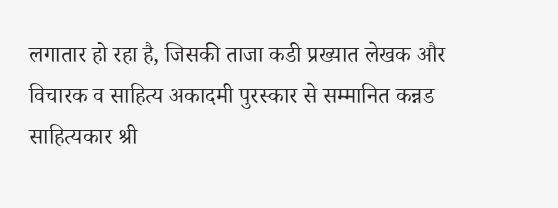लगातार हो रहा है, जिसकी ताजा कडी प्रख्यात लेखक और विचारक व साहित्य अकादमी पुरस्कार से सम्मानित कन्नड साहित्यकार श्री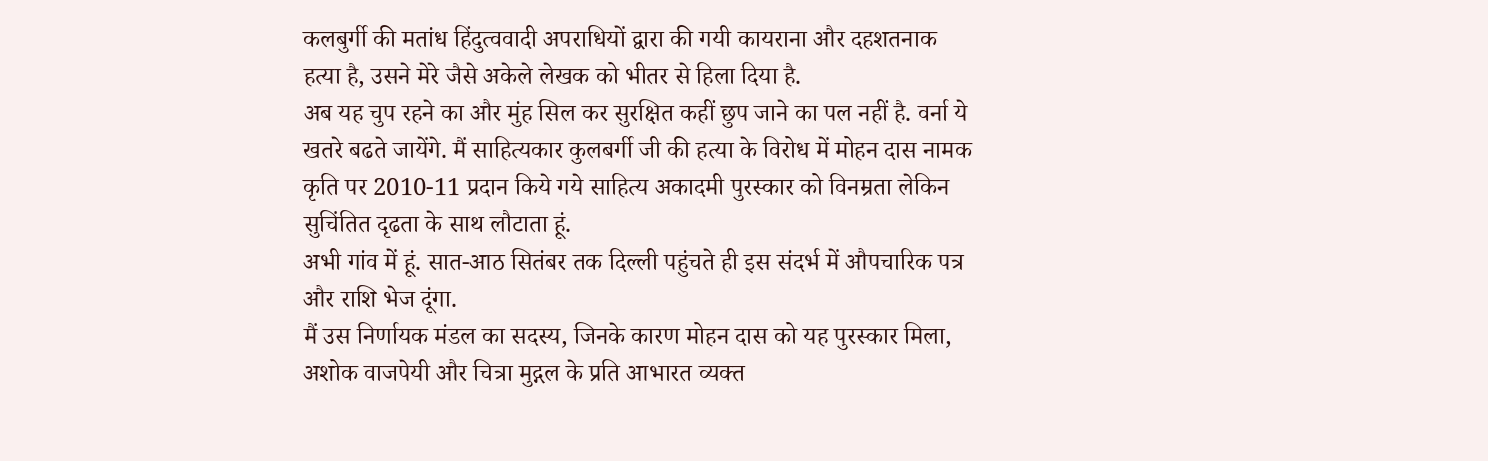कलबुर्गी की मतांध हिंदुत्ववादी अपराधियों द्वारा की गयी कायराना और दहशतनाक हत्या है, उसने मेरे जैसे अकेले लेखक को भीतर से हिला दिया है.
अब यह चुप रहने का और मुंह सिल कर सुरक्षित कहीं छुप जाने का पल नहीं है. वर्ना ये खतरे बढते जायेंगे. मैं साहित्यकार कुलबर्गी जी की हत्या के विरोध में मोहन दास नामक कृति पर 2010-11 प्रदान किये गये साहित्य अकादमी पुरस्कार को विनम्रता लेकिन सुचिंतित दृढता के साथ लौटाता हूं.
अभी गांव में हूं. सात-आठ सितंबर तक दिल्ली पहुंचते ही इस संदर्भ में औपचारिक पत्र और राशि भेज दूंगा.
मैं उस निर्णायक मंडल का सदस्य, जिनके कारण मोहन दास को यह पुरस्कार मिला, अशोक वाजपेयी और चित्रा मुद्गल के प्रति आभारत व्यक्त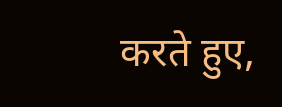करते हुए,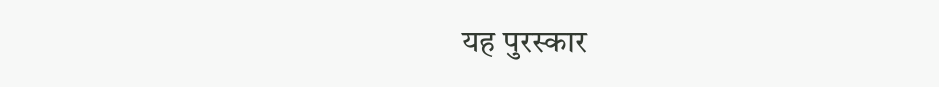यह पुरस्कार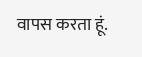वापस करता हूं.